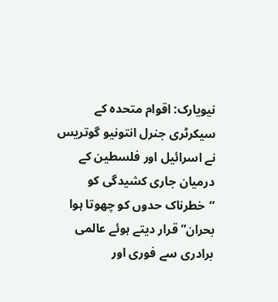نیویارک: اقوام متحدہ کے سیکرٹری جنرل انتونیو گوتریس نے اسرائیل اور فلسطین کے درمیان جاری کشیدگی کو “خطرناک حدوں کو چھوتا ہوا بحران” قرار دیتے ہوئے عالمی برادری سے فوری اور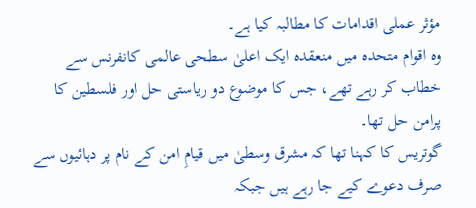مؤثر عملی اقدامات کا مطالبہ کیا ہے۔
وہ اقوام متحدہ میں منعقدہ ایک اعلیٰ سطحی عالمی کانفرنس سے خطاب کر رہے تھے، جس کا موضوع دو ریاستی حل اور فلسطین کا پرامن حل تھا۔
گوتریس کا کہنا تھا کہ مشرق وسطیٰ میں قیامِ امن کے نام پر دہائیوں سے صرف دعوے کیے جا رہے ہیں جبکہ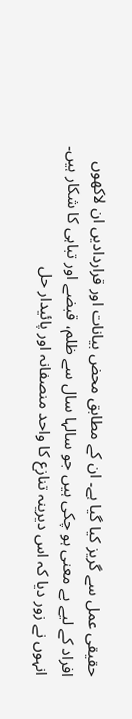حقیقی عمل سے گریز کیا گیا ہے۔ ان کے مطابق محض بیانات اور قراردادیں ان لاکھوں افراد کے لیے بے معنی ہو چکی ہیں جو سالہا سال سے ظلم، قبضے اور تباہی کا شکار ہیں۔
انہوں نے زور دیا کہ اس دیرینہ تنازع کا واحد منصفانہ اور پائیدار حل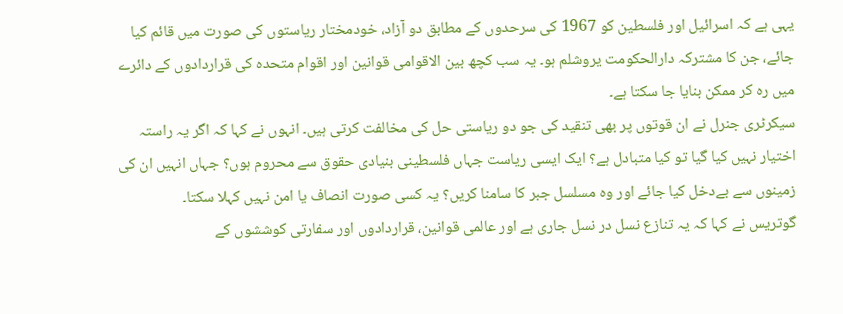یہی ہے کہ اسرائیل اور فلسطین کو 1967 کی سرحدوں کے مطابق دو آزاد، خودمختار ریاستوں کی صورت میں قائم کیا جائے، جن کا مشترکہ دارالحکومت یروشلم ہو۔ یہ سب کچھ بین الاقوامی قوانین اور اقوام متحدہ کی قراردادوں کے دائرے میں رہ کر ممکن بنایا جا سکتا ہے۔
سیکرٹری جنرل نے ان قوتوں پر بھی تنقید کی جو دو ریاستی حل کی مخالفت کرتی ہیں۔ انہوں نے کہا کہ اگر یہ راستہ اختیار نہیں کیا گیا تو کیا متبادل ہے؟ ایک ایسی ریاست جہاں فلسطینی بنیادی حقوق سے محروم ہوں؟ جہاں انہیں ان کی زمینوں سے بےدخل کیا جائے اور وہ مسلسل جبر کا سامنا کریں؟ یہ کسی صورت انصاف یا امن نہیں کہلا سکتا۔
گوتریس نے کہا کہ یہ تنازع نسل در نسل جاری ہے اور عالمی قوانین، قراردادوں اور سفارتی کوششوں کے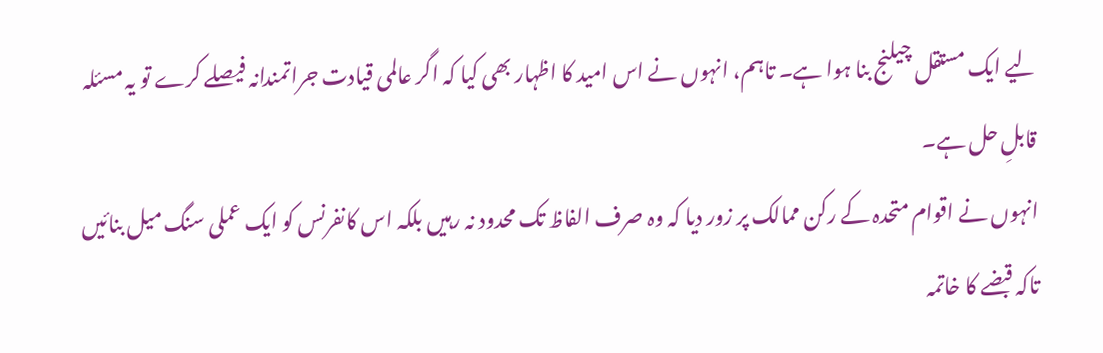لیے ایک مستقل چیلنج بنا ہوا ہے۔ تاہم، انہوں نے اس امید کا اظہار بھی کیا کہ اگر عالمی قیادت جراتمندانہ فیصلے کرے تو یہ مسئلہ قابلِ حل ہے۔
انہوں نے اقوام متحدہ کے رکن ممالک پر زور دیا کہ وہ صرف الفاظ تک محدود نہ رہیں بلکہ اس کانفرنس کو ایک عملی سنگ میل بنائیں تاکہ قبضے کا خاتمہ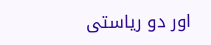اور دو ریاستی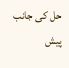حل کی جانب پیش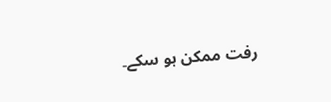رفت ممکن ہو سکے۔